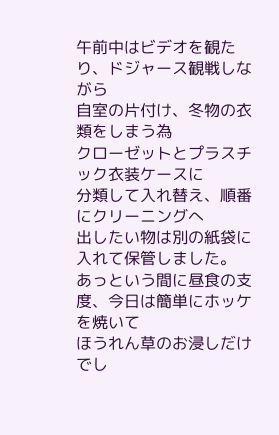午前中はビデオを観たり、ドジャース観戦しながら
自室の片付け、冬物の衣類をしまう為
クローゼットとプラスチック衣装ケースに
分類して入れ替え、順番にクリーニングへ
出したい物は別の紙袋に入れて保管しました。
あっという間に昼食の支度、今日は簡単にホッケを焼いて
ほうれん草のお浸しだけでし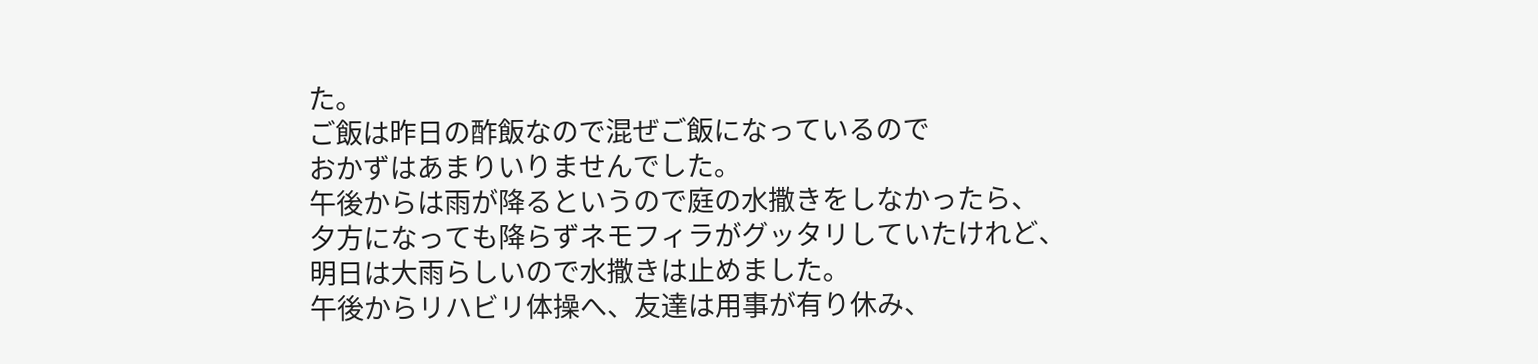た。
ご飯は昨日の酢飯なので混ぜご飯になっているので
おかずはあまりいりませんでした。
午後からは雨が降るというので庭の水撒きをしなかったら、
夕方になっても降らずネモフィラがグッタリしていたけれど、
明日は大雨らしいので水撒きは止めました。
午後からリハビリ体操へ、友達は用事が有り休み、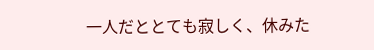一人だととても寂しく、休みた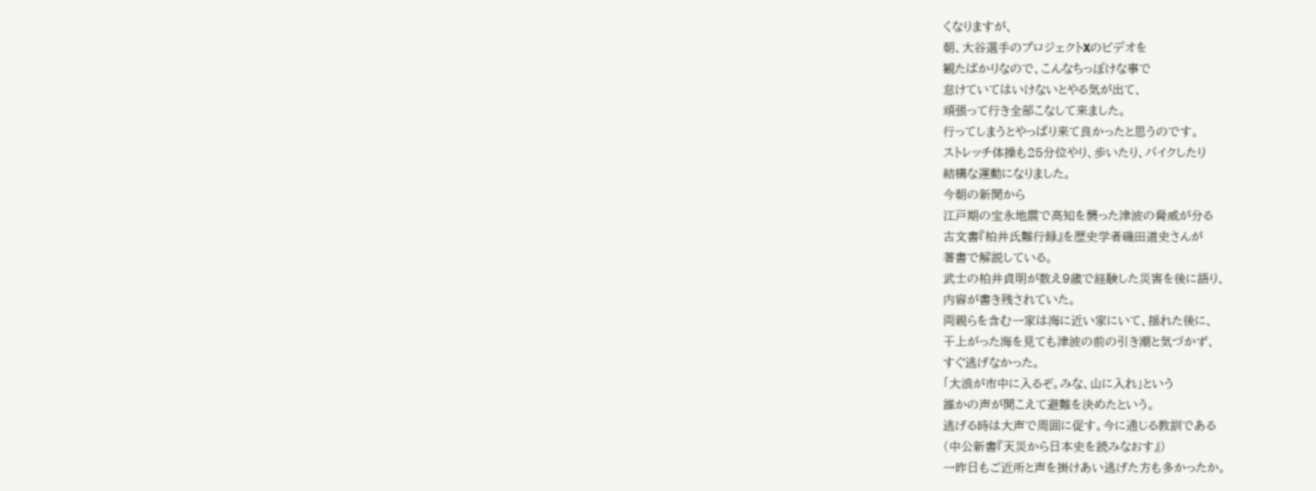くなりますが、
朝、大谷選手のプロジェクトXのビデオを
観たばかりなので、こんなちっぽけな事で
怠けていてはいけないとやる気が出て、
頑張って行き全部こなして来ました。
行ってしまうとやっぱり来て良かったと思うのです。
ストレッチ体操も25分位やり、歩いたり、バイクしたり
結構な運動になりました。
今朝の新聞から
江戸期の宝永地震で高知を襲った津波の脅威が分る
古文書『柏井氏難行録』を歴史学者磯田道史さんが
著書で解説している。
武士の柏井貞明が数え9歳で経験した災害を後に語り、
内容が書き残されていた。
両親らを含む一家は海に近い家にいて、揺れた後に、
干上がった海を見ても津波の前の引き潮と気づかず、
すぐ逃げなかった。
「大浪が市中に入るぞ。みな、山に入れ」という
誰かの声が聞こえて避難を決めたという。
逃げる時は大声で周囲に促す。今に通じる教訓である
(中公新書『天災から日本史を読みなおす』)
一昨日もご近所と声を掛けあい逃げた方も多かったか。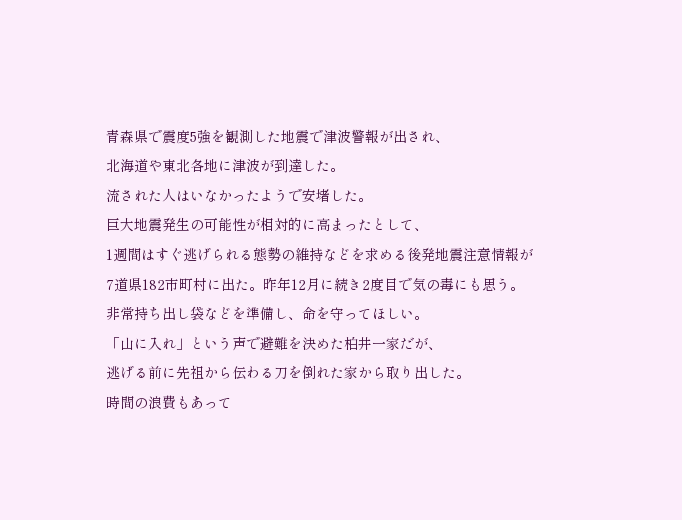青森県で震度5強を観測した地震で津波警報が出され、
北海道や東北各地に津波が到達した。
流された人はいなかったようで安堵した。
巨大地震発生の可能性が相対的に高まったとして、
1週間はすぐ逃げられる態勢の維持などを求める後発地震注意情報が
7道県182市町村に出た。昨年12月に続き2度目で気の毒にも思う。
非常持ち出し袋などを準備し、命を守ってほしい。
「山に入れ」という声で避難を決めた柏井一家だが、
逃げる前に先祖から伝わる刀を倒れた家から取り出した。
時間の浪費もあって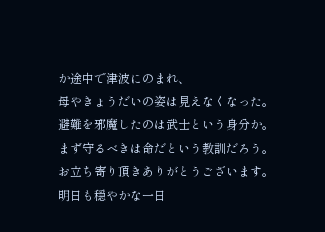か途中で津波にのまれ、
母やきょうだいの姿は見えなくなった。
避難を邪魔したのは武士という身分か。
まず守るべきは命だという教訓だろう。
お立ち寄り頂きありがとうございます。
明日も穏やかな一日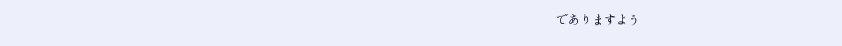でありますよう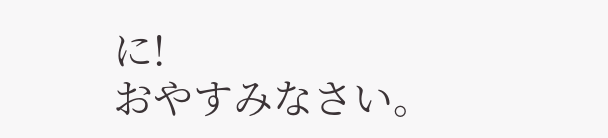に!
おやすみなさい。